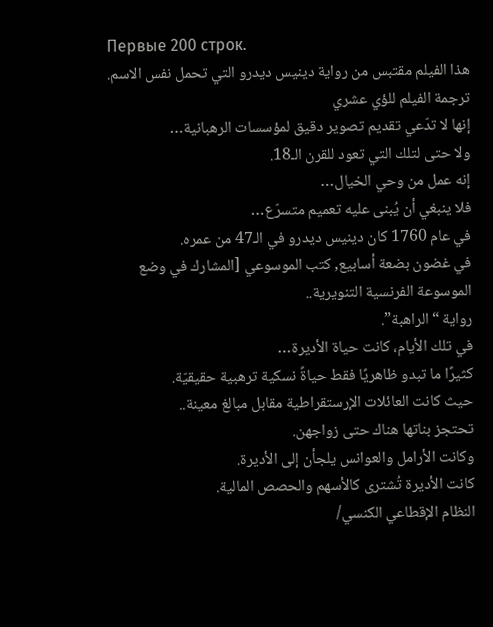Первые 200 строк.
هذا الفيلم مقتبس من رواية دينيس ديدرو التي تحمل نفس الاسم. ترجمة الفيلم للؤي عشري
إنها لا تدّعي تقديم تصوير دقيق لمؤسسات الرهبانية…
ولا حتى لتلك التي تعود للقرن الـ18.
إنه عمل من وحي الخيال…
فلا ينبغي أن يُبنى عليه تعميم متسرّع…
في عام 1760 كان دينيس ديدرو في الـ47 من عمره.
في غضون بضعة أسابيع, كتب الموسوعي [المشارك في وضع الموسوعة الفرنسية التنويرية..
رواية “الراهبة”.
في تلك الأيام، كانت حياة الأديرة…
كثيرًا ما تبدو ظاهريًا فقط حياةً نسكية ترهبية حقيقيّة.
حيث كانت العائلات الإرستقراطية مقابل مبالغ معينة..
تحتجز بناتها هناك حتى زواجهن.
وكانت الأرامل والعوانس يلجأن إلى الأديرة.
كانت الأديرة تُشترى كالأسهم والحصص المالية.
النظام الإقطاعي الكنسي/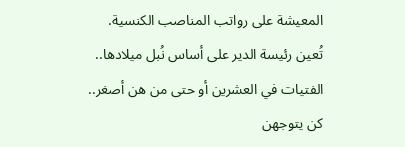المعيشة على رواتب المناصب الكنسية.
تُعين رئيسة الدير على أساس نُبل ميلادها..
الفتيات في العشرين أو حتى من هن أصغر..
كن يتوجهن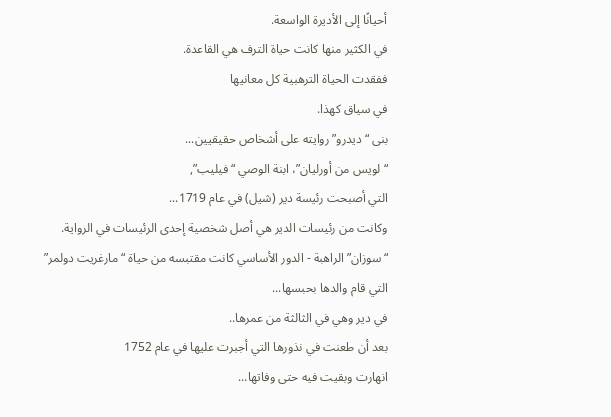أحيانًا إلى الأديرة الواسعة.
في الكثير منها كانت حياة الترف هي القاعدة.
ففقدت الحياة الترهبية كل معانيها
في سياق كهذا.
بنى “ديدرو” روايته على أشخاص حقيقيين...
“لويس من أورليان”، ابنة الوصي “ فيليب”,
التي أصبحت رئيسة دير (شيل) في عام 1719...
وكانت من رئيسات الدير هي أصل شخصية إحدى الرئيسات في الرواية.
“سوزان” الراهبة - الدور الأساسي كانت مقتبسه من حياة “مارغريت دولمر”
التي قام والدها بحبسها...
في دير وهي في الثالثة من عمرها..
بعد أن طعنت في نذورها التي أجبرت عليها في عام 1752
انهارت وبقيت فيه حتى وفاتها...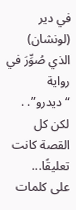في دير (لونشان) الذي صُوِّرَ في رواية “ديدرو”. .
لكن كل القصة كانت تعليقًا...
على كلمات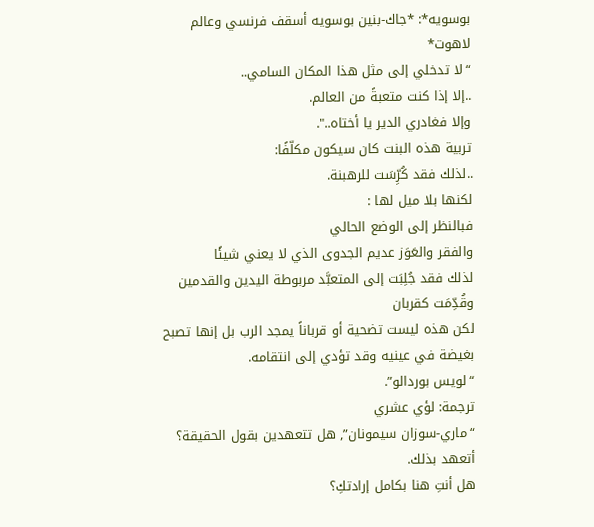بوسويه*: *جاك-بنين بوسويه أسقف فرنسي وعالم لاهوت*
“لا تدخلي إلى مثل هذا المكان السامي..
..إلا إذا كنت متعبةً من العالم.
وإلا فغادري الدير يا أختاه..".
تربية هذه البنت كان سيكون مكلّفًا:
..لذلك فقد كُرِّسَت للرهبنة.
لكنها بلا ميل لها :
فبالنظر إلى الوضع الحالي
والفقر والعَوَز عديم الجدوى الذي لا يعني شيئًا
لذلك فقد جُلِبَت إلى المتعبَّد مربوطة اليدين والقدمين وقُدِّمَت كقربان
لكن هذه ليست تضحية أو قرباناً يمجد الرب بل إنها تصبح بغيضة في عينيه وقد تؤدي إلى انتقامه.
“لويس بوردالو”.
ترجمة: لؤي عشري
“ماري-سوزان سيمونان”, هل تتعهدين بقول الحقيقة؟
أتعهد بذلك.
هل أنتِ هنا بكامل إرادتكِ؟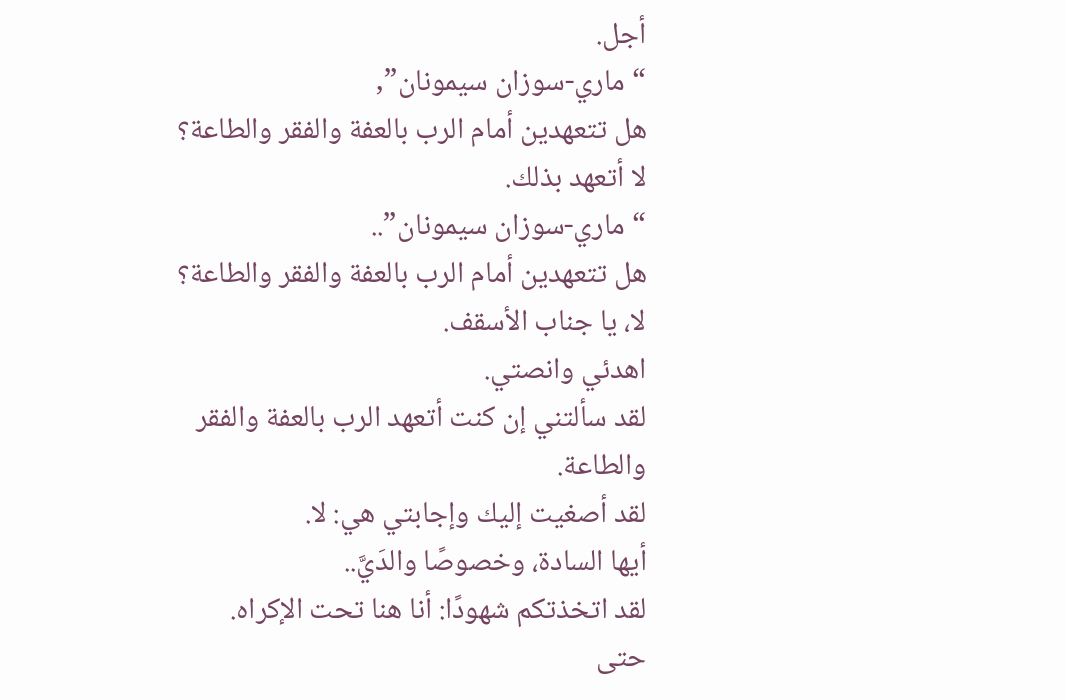أجل.
“ماري-سوزان سيمونان”,
هل تتعهدين أمام الرب بالعفة والفقر والطاعة؟
لا أتعهد بذلك.
“ماري-سوزان سيمونان”..
هل تتعهدين أمام الرب بالعفة والفقر والطاعة؟
لا، يا جناب الأسقف.
اهدئي وانصتي.
لقد سألتني إن كنت أتعهد الرب بالعفة والفقر والطاعة.
لقد أصغيت إليك وإجابتي هي: لا.
أيها السادة، وخصوصًا والدَيَّ..
لقد اتخذتكم شهودًا: أنا هنا تحت الإكراه.
حتى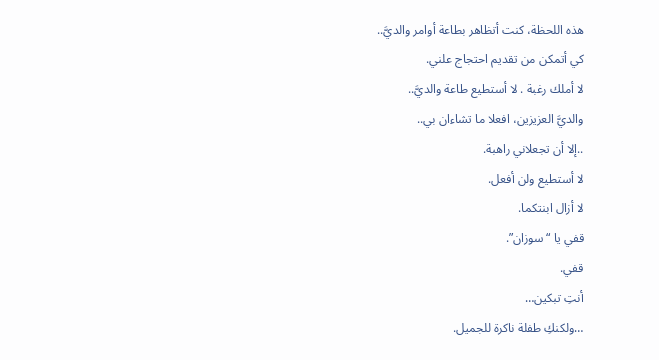هذه اللحظة، كنت أتظاهر بطاعة أوامر والديَّ..
كي أتمكن من تقديم احتجاج علني.
لا أملك رغبة . لا أستطيع طاعة والديَّ..
والديَّ العزيزين، افعلا ما تشاءان بي..
..إلا أن تجعلاني راهبة.
لا أستطيع ولن أفعل.
لا أزال ابنتكما.
قفي يا “سوزان”.
قفي.
أنتِ تبكين…
…ولكنكِ طفلة ناكرة للجميل.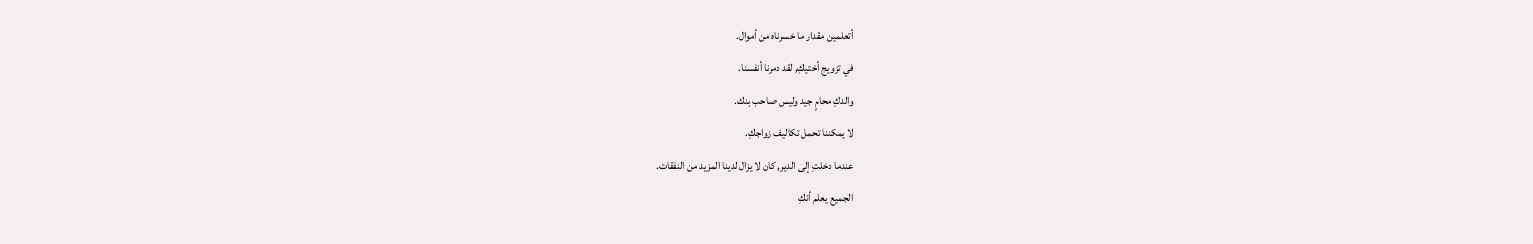أتعلمين مقدار ما خسرناه من أموال.
في تزويج أختيكِ, لقد دمرنا أنفسنا.
والدكِ محامٍ جيد وليس صاحب بنك.
لا يمكننا تحمل تكاليف زواجكِ.
عندما دخلتِ إلى الدير, كان لا يزال لدينا المزيد من النفقات.
الجميع يعلم أنكِ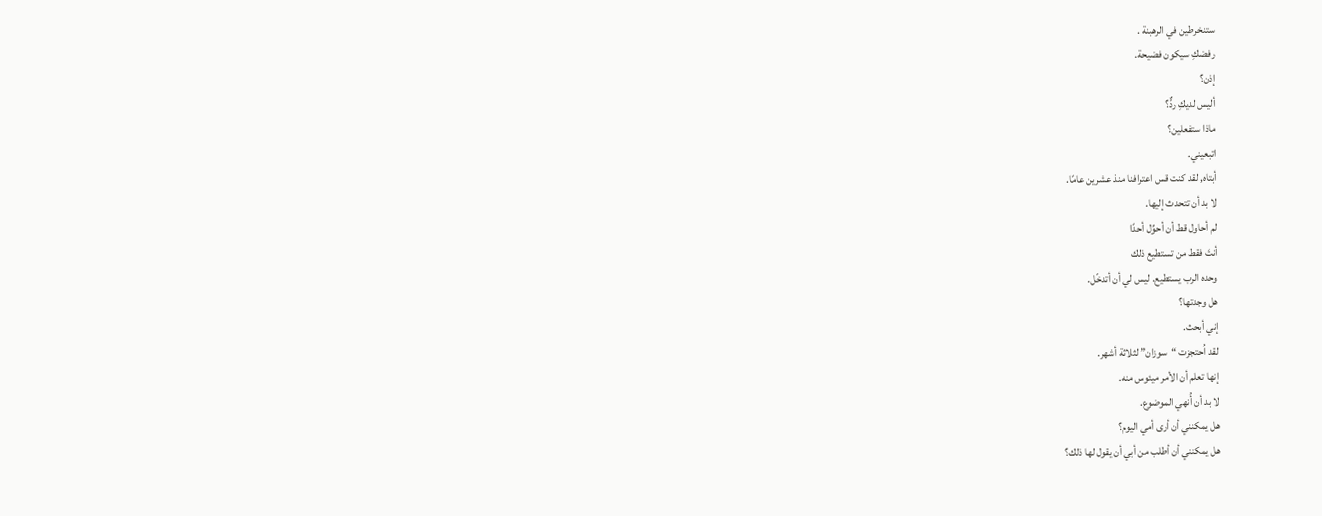ستنخرطين في الرهبنة .
رفضكِ سيكون فضيحة.
إذن؟
أليس لديكِ ردٌّ؟
ماذا ستفعلين؟
اتبعيني.
أبتاه, لقد كنت قس اعترافنا منذ عشرين عامًا.
لا بد أن تتحدث إليها.
لم أحاول قط أن أحوِّل أحدًا
أنتَ فقط من تستطيع ذلك
وحده الرب يستطيع. ليس لي أن أتدخّل.
هل وجدتها؟
إني أبحث.
لقد اُحتجزت “سوزان” لثلاثة أشهر.
إنها تعلم أن الأمر ميئوس منه.
لا بد أن أُنهي الموضوع.
هل يمكنني أن أرى أمي اليوم؟
هل يمكنني أن أطلب من أبي أن يقول لها ذلك؟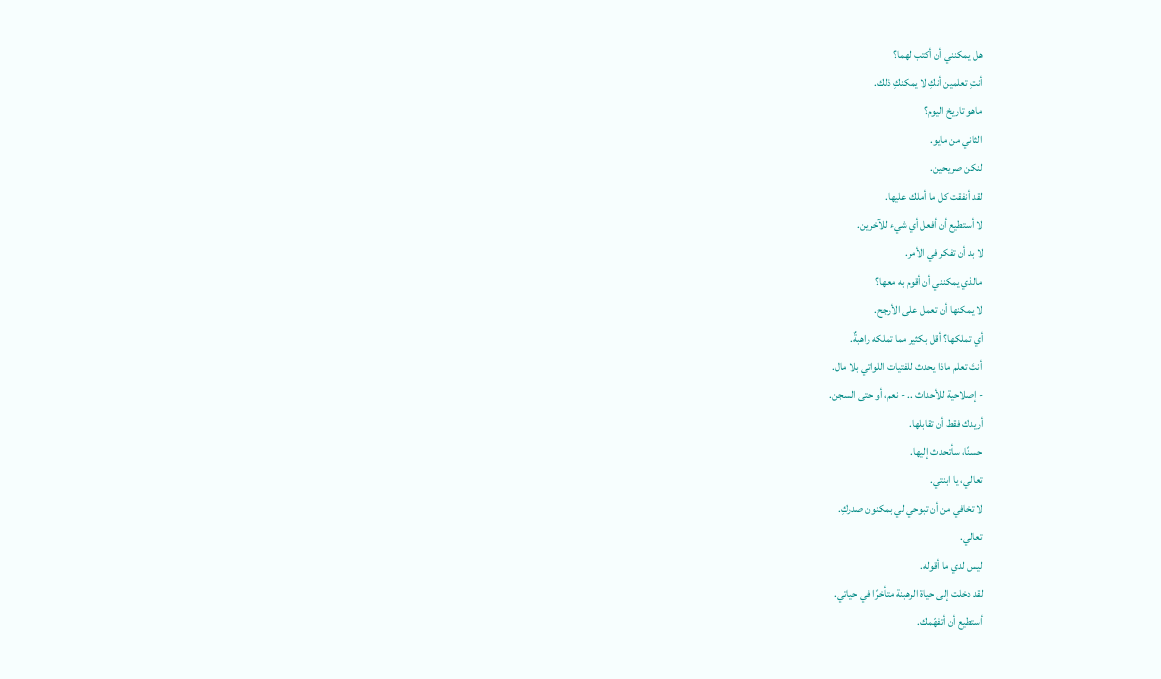هل يمكنني أن أكتب لهما؟
أنتِ تعلمين أنكِ لا يمكنكِ ذلك.
ماهو تاريخ اليوم؟
الثاني من مايو.
لنكن صريحين.
لقد أنفقت كل ما أملك عليها.
لا أستطيع أن أفعل أي شيء للآخرين.
لا بد أن تفكر في الأمر.
مالذي يمكنني أن أقوم به معها؟
لا يمكنها أن تعمل على الأرجح.
أي تملكها؟ أقل بكثير مما تملكه راهبةٌ.
أنتَ تعلم ماذا يحدث للفتيات اللواتي بلا مال.
- إصلاحية للأحداث .. - نعم، أو حتى السجن.
أريدك فقط أن تقابلها.
حسنًا، سأتحدث إليها.
تعالي، يا ابنتي.
لا تخافي من أن تبوحي لي بمكنون صدركِ.
تعالي.
ليس لدي ما أقوله.
لقد دخلت إلى حياة الرهبنة متأخرًا في حياتي.
أستطيع أن أتفهّمك.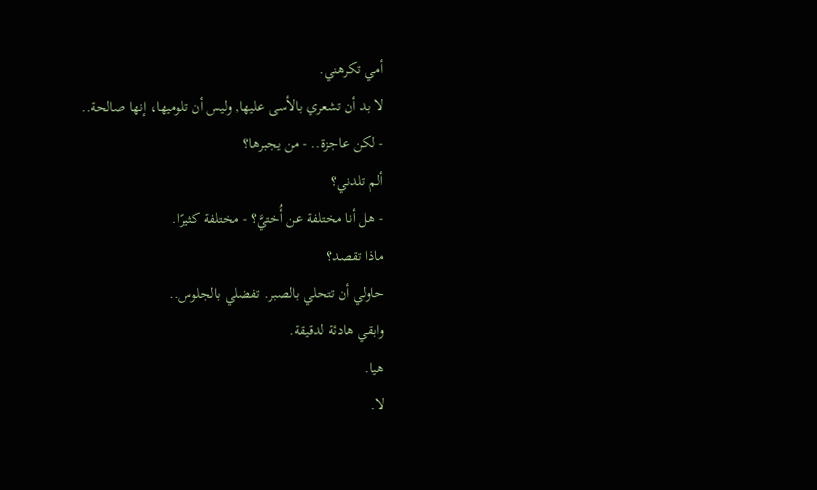أمي تكرهني.
لا بد أن تشعري بالأسى عليها, وليس أن تلوميها، إنها صالحة..
- لكن عاجزة.. - من يجبرها؟
ألم تلدني؟
- هل أنا مختلفة عن أُختيَّ؟ - مختلفة كثيرًا.
ماذا تقصد؟
حاولي أن تتحلي بالصبر. تفضلي بالجلوس..
وابقي هادئة لدقيقة.
هيا.
لا.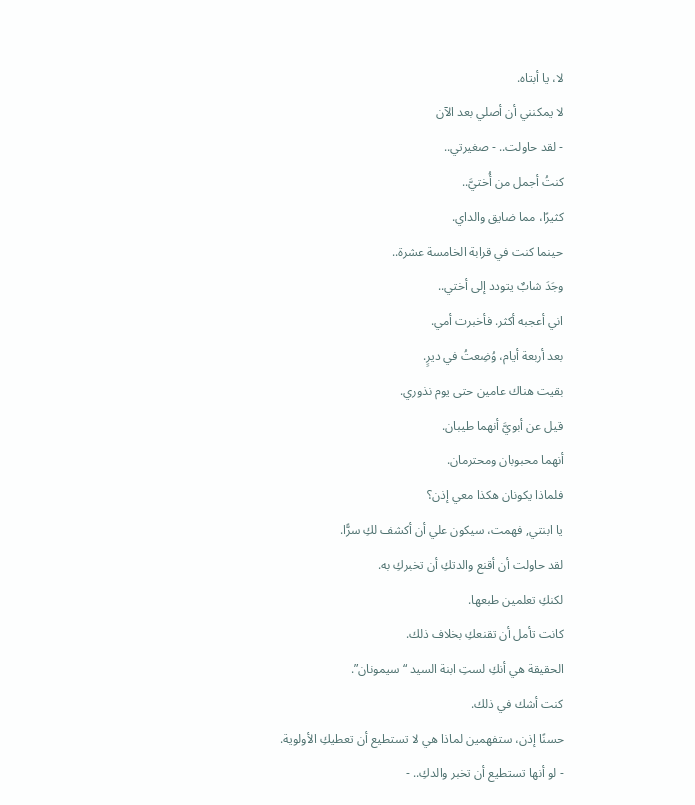لا، يا أبتاه.
لا يمكنني أن أصلي بعد الآن
- لقد حاولت.. - صغيرتي..
كنتُ أجمل من أُختيَّ..
كثيرًا، مما ضايق والداي.
حينما كنت في قرابة الخامسة عشرة..
وجَدَ شابٌ يتودد إلى أختي..
اني أعجبه أكثر. فأخبرت أمي.
بعد أربعة أيام، وُضِعتُ في ديرٍ.
بقيت هناك عامين حتى يوم نذوري.
قيل عن أبويَّ أنهما طيبان.
أنهما محبوبان ومحترمان.
فلماذا يكونان هكذا معي إذن؟
يا ابنتي, فهمت، سيكون علي أن أكشف لكِ سرًّا.
لقد حاولت أن أقنع والدتكِ أن تخبركِ به.
لكنكِ تعلمين طبعها.
كانت تأمل أن تقنعكِ بخلاف ذلك.
الحقيقة هي أنكِ لستِ ابنة السيد “سيمونان”.
كنت أشك في ذلك.
حسنًا إذن، ستفهمين لماذا هي لا تستطيع أن تعطيكِ الأولوية.
- لو أنها تستطيع أن تخبر والدكِ.. -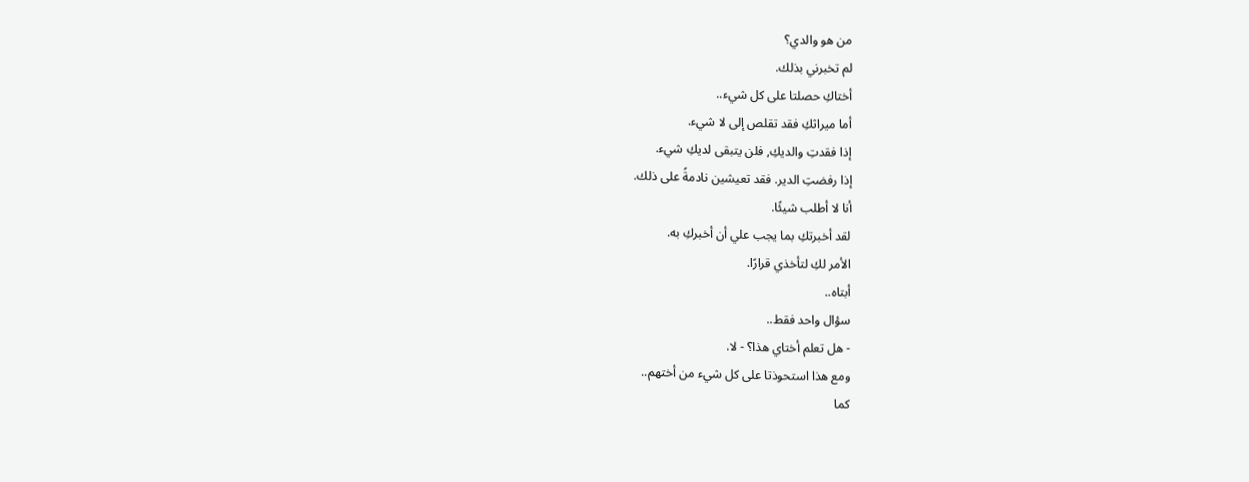من هو والدي؟
لم تخبرني بذلك.
أختاكِ حصلتا على كل شيء..
أما ميراثكِ فقد تقلص إلى لا شيء.
إذا فقدتِ والديكِ, فلن يتبقى لديكِ شيء.
إذا رفضتِ الدير. فقد تعيشين نادمةً على ذلك.
أنا لا أطلب شيئًا.
لقد أخبرتكِ بما يجب علي أن أخبركِ به.
الأمر لكِ لتأخذي قرارًا.
أبتاه..
سؤال واحد فقط..
- هل تعلم أختاي هذا؟ - لا.
ومع هذا استحوذتا على كل شيء من أختهم..
كما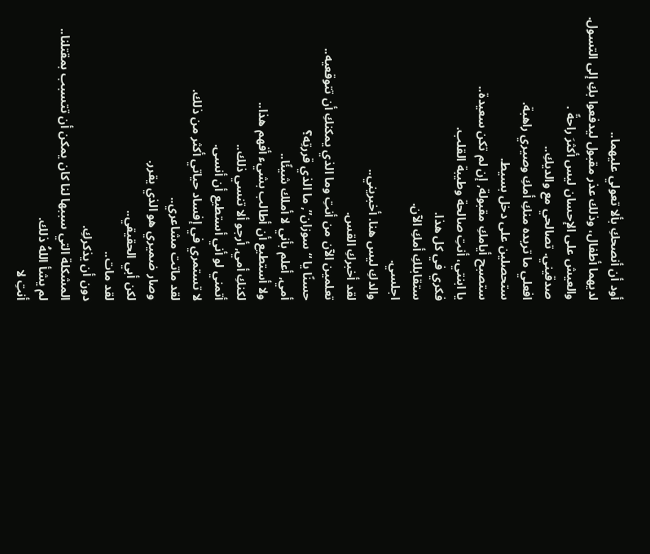أود أن أنصحكِ بألا تعولي عليهما..
لديهما أطفال، وذلك عذر مقبول ليدفعوا بكِ إلى التسول.
والعيش على الإحسان ليس أكثرَ راحةً .
صدقيني. تصالحي مع والديكِ..
افعلي ما تريده منكِ أمكِ وصيري راهبة.
ستحصلين على دخل بسيط.
ستصبح أيامكِ مقبولة, إن لم تكن سعيدة..
يا ابنتي، أنتِ صالحة وطيبة القلب.
فكري في كل هذا.
ستقابلكِ أمكِ الآن.
اجلسي.
والدكِ ليس هنا. أخبريني..
لقد أخبركِ القس.
تعلمين الآن من أنتِ وما الذي يمكنكِ أن تتوقعيه..
حسنًا يا “سوزان”, ما الذي قررتِه؟
أمي, أعلم بأني لا أملك شيئًا..
ولا أستطيع أن أطالب بشيء أفهم هذا..
لكنكِ أمي, أرجو ألا تنسي ذلك..
أتمني لو أني أستطيع أن أنسى.
لا تستمري في إفساد حياتي أكثر من ذلك.
لقد ماتت مشاعري..
وصار ضميري هو الذي يقرر.
لكن أبي الحقيقي..
لقد مات..
دون أن يذكركِ.
المشكلة التي سببها لنا كان يمكن أن تتسبب بمقتلنا..
لم يشأ اللهُ ذلك.
أنتِ لا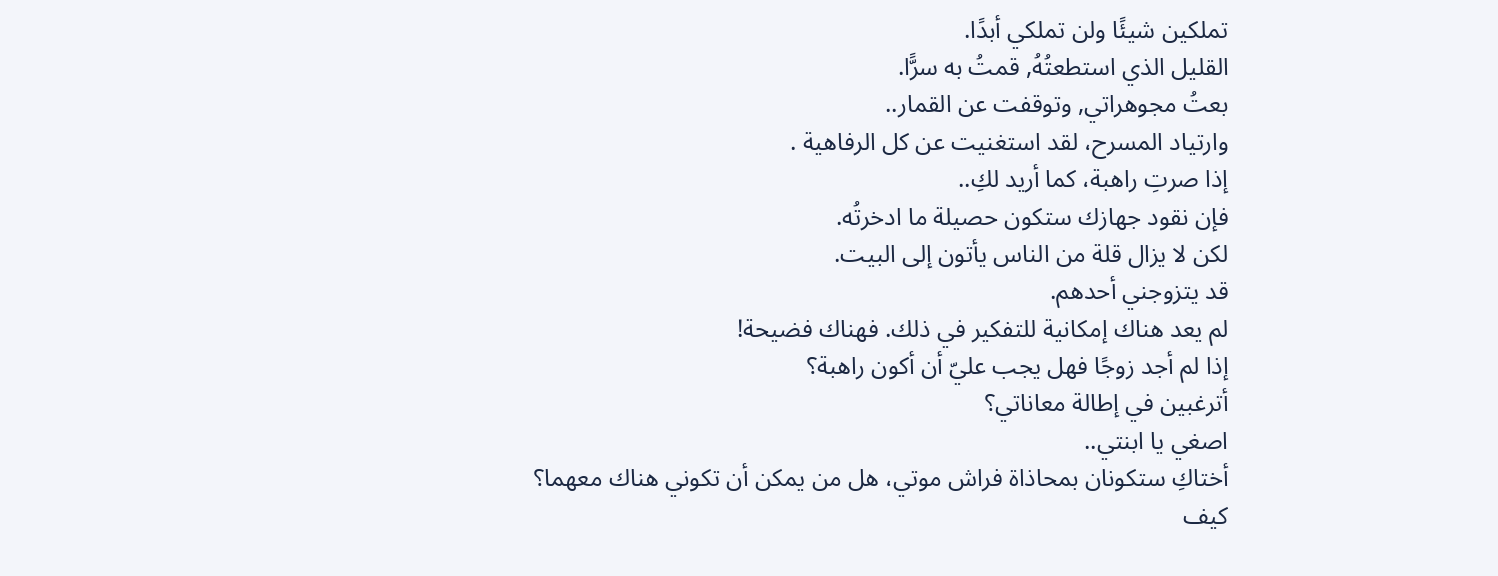تملكين شيئًا ولن تملكي أبدًا.
القليل الذي استطعتُهُ, قمتُ به سرًّا.
بعتُ مجوهراتي, وتوقفت عن القمار..
وارتياد المسرح، لقد استغنيت عن كل الرفاهية .
إذا صرتِ راهبة، كما أريد لكِ..
فإن نقود جهازك ستكون حصيلة ما ادخرتُه.
لكن لا يزال قلة من الناس يأتون إلى البيت.
قد يتزوجني أحدهم.
لم يعد هناك إمكانية للتفكير في ذلك. فهناك فضيحة!
إذا لم أجد زوجًا فهل يجب عليّ أن أكون راهبة؟
أترغبين في إطالة معاناتي؟
اصغي يا ابنتي..
أختاكِ ستكونان بمحاذاة فراش موتي، هل من يمكن أن تكوني هناك معهما؟
كيف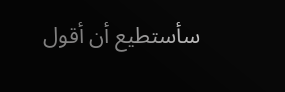سأستطيع أن أقول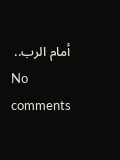أمام الرب..
No comments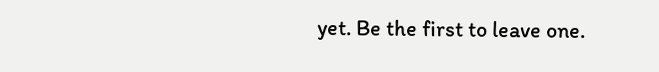yet. Be the first to leave one.